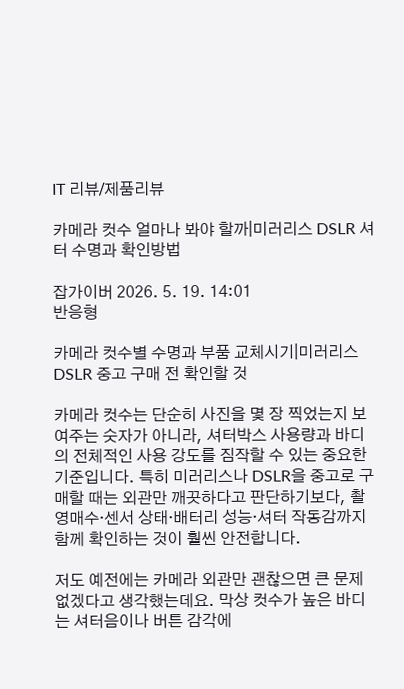IT 리뷰/제품리뷰

카메라 컷수 얼마나 봐야 할까|미러리스 DSLR 셔터 수명과 확인방법

잡가이버 2026. 5. 19. 14:01
반응형

카메라 컷수별 수명과 부품 교체시기|미러리스 DSLR 중고 구매 전 확인할 것

카메라 컷수는 단순히 사진을 몇 장 찍었는지 보여주는 숫자가 아니라, 셔터박스 사용량과 바디의 전체적인 사용 강도를 짐작할 수 있는 중요한 기준입니다. 특히 미러리스나 DSLR을 중고로 구매할 때는 외관만 깨끗하다고 판단하기보다, 촬영매수·센서 상태·배터리 성능·셔터 작동감까지 함께 확인하는 것이 훨씬 안전합니다.

저도 예전에는 카메라 외관만 괜찮으면 큰 문제 없겠다고 생각했는데요. 막상 컷수가 높은 바디는 셔터음이나 버튼 감각에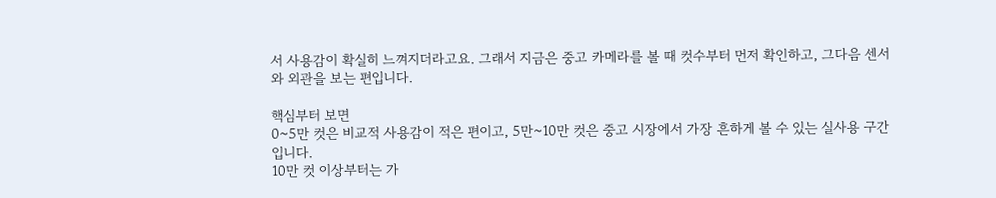서 사용감이 확실히 느껴지더라고요. 그래서 지금은 중고 카메라를 볼 때 컷수부터 먼저 확인하고, 그다음 센서와 외관을 보는 편입니다.

핵심부터 보면
0~5만 컷은 비교적 사용감이 적은 편이고, 5만~10만 컷은 중고 시장에서 가장 흔하게 볼 수 있는 실사용 구간입니다.
10만 컷 이상부터는 가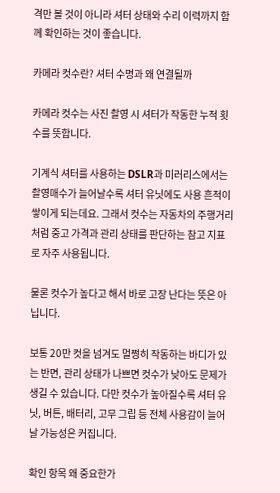격만 볼 것이 아니라 셔터 상태와 수리 이력까지 함께 확인하는 것이 좋습니다.

카메라 컷수란? 셔터 수명과 왜 연결될까

카메라 컷수는 사진 촬영 시 셔터가 작동한 누적 횟수를 뜻합니다.

기계식 셔터를 사용하는 DSLR과 미러리스에서는 촬영매수가 늘어날수록 셔터 유닛에도 사용 흔적이 쌓이게 되는데요. 그래서 컷수는 자동차의 주행거리처럼 중고 가격과 관리 상태를 판단하는 참고 지표로 자주 사용됩니다.

물론 컷수가 높다고 해서 바로 고장 난다는 뜻은 아닙니다.

보통 20만 컷을 넘겨도 멀쩡히 작동하는 바디가 있는 반면, 관리 상태가 나쁘면 컷수가 낮아도 문제가 생길 수 있습니다. 다만 컷수가 높아질수록 셔터 유닛, 버튼, 배터리, 고무 그립 등 전체 사용감이 늘어날 가능성은 커집니다.

확인 항목 왜 중요한가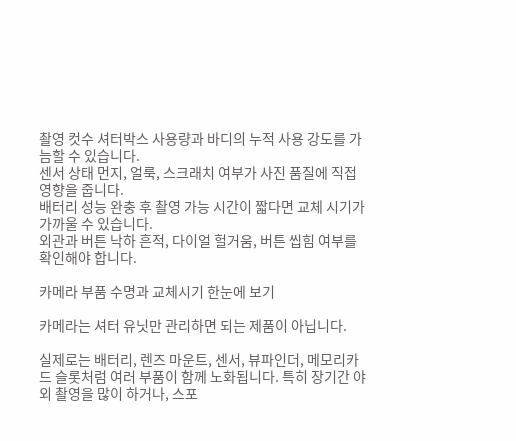촬영 컷수 셔터박스 사용량과 바디의 누적 사용 강도를 가늠할 수 있습니다.
센서 상태 먼지, 얼룩, 스크래치 여부가 사진 품질에 직접 영향을 줍니다.
배터리 성능 완충 후 촬영 가능 시간이 짧다면 교체 시기가 가까울 수 있습니다.
외관과 버튼 낙하 흔적, 다이얼 헐거움, 버튼 씹힘 여부를 확인해야 합니다.

카메라 부품 수명과 교체시기 한눈에 보기

카메라는 셔터 유닛만 관리하면 되는 제품이 아닙니다.

실제로는 배터리, 렌즈 마운트, 센서, 뷰파인더, 메모리카드 슬롯처럼 여러 부품이 함께 노화됩니다. 특히 장기간 야외 촬영을 많이 하거나, 스포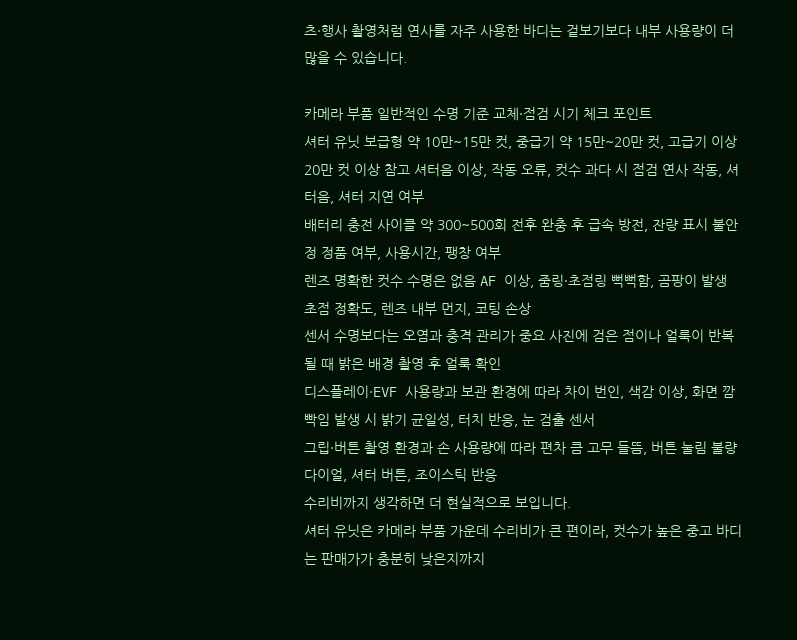츠·행사 촬영처럼 연사를 자주 사용한 바디는 겉보기보다 내부 사용량이 더 많을 수 있습니다.

카메라 부품 일반적인 수명 기준 교체·점검 시기 체크 포인트
셔터 유닛 보급형 약 10만~15만 컷, 중급기 약 15만~20만 컷, 고급기 이상 20만 컷 이상 참고 셔터음 이상, 작동 오류, 컷수 과다 시 점검 연사 작동, 셔터음, 셔터 지연 여부
배터리 충전 사이클 약 300~500회 전후 완충 후 급속 방전, 잔량 표시 불안정 정품 여부, 사용시간, 팽창 여부
렌즈 명확한 컷수 수명은 없음 AF 이상, 줌링·초점링 뻑뻑함, 곰팡이 발생 초점 정확도, 렌즈 내부 먼지, 코팅 손상
센서 수명보다는 오염과 충격 관리가 중요 사진에 검은 점이나 얼룩이 반복될 때 밝은 배경 촬영 후 얼룩 확인
디스플레이·EVF 사용량과 보관 환경에 따라 차이 번인, 색감 이상, 화면 깜빡임 발생 시 밝기 균일성, 터치 반응, 눈 검출 센서
그립·버튼 촬영 환경과 손 사용량에 따라 편차 큼 고무 들뜸, 버튼 눌림 불량 다이얼, 셔터 버튼, 조이스틱 반응
수리비까지 생각하면 더 현실적으로 보입니다.
셔터 유닛은 카메라 부품 가운데 수리비가 큰 편이라, 컷수가 높은 중고 바디는 판매가가 충분히 낮은지까지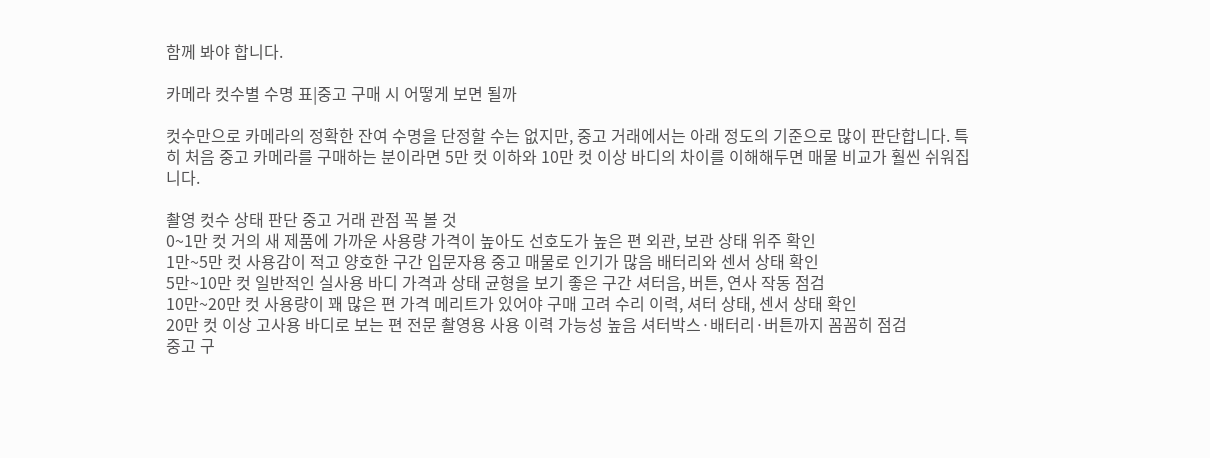함께 봐야 합니다.

카메라 컷수별 수명 표|중고 구매 시 어떻게 보면 될까

컷수만으로 카메라의 정확한 잔여 수명을 단정할 수는 없지만, 중고 거래에서는 아래 정도의 기준으로 많이 판단합니다. 특히 처음 중고 카메라를 구매하는 분이라면 5만 컷 이하와 10만 컷 이상 바디의 차이를 이해해두면 매물 비교가 훨씬 쉬워집니다.

촬영 컷수 상태 판단 중고 거래 관점 꼭 볼 것
0~1만 컷 거의 새 제품에 가까운 사용량 가격이 높아도 선호도가 높은 편 외관, 보관 상태 위주 확인
1만~5만 컷 사용감이 적고 양호한 구간 입문자용 중고 매물로 인기가 많음 배터리와 센서 상태 확인
5만~10만 컷 일반적인 실사용 바디 가격과 상태 균형을 보기 좋은 구간 셔터음, 버튼, 연사 작동 점검
10만~20만 컷 사용량이 꽤 많은 편 가격 메리트가 있어야 구매 고려 수리 이력, 셔터 상태, 센서 상태 확인
20만 컷 이상 고사용 바디로 보는 편 전문 촬영용 사용 이력 가능성 높음 셔터박스·배터리·버튼까지 꼼꼼히 점검
중고 구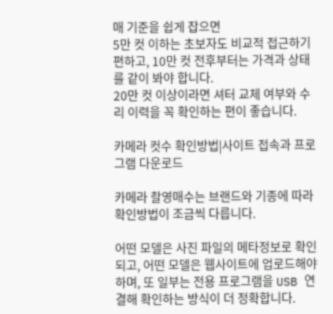매 기준을 쉽게 잡으면
5만 컷 이하는 초보자도 비교적 접근하기 편하고, 10만 컷 전후부터는 가격과 상태를 같이 봐야 합니다.
20만 컷 이상이라면 셔터 교체 여부와 수리 이력을 꼭 확인하는 편이 좋습니다.

카메라 컷수 확인방법|사이트 접속과 프로그램 다운로드

카메라 촬영매수는 브랜드와 기종에 따라 확인방법이 조금씩 다릅니다.

어떤 모델은 사진 파일의 메타정보로 확인되고, 어떤 모델은 웹사이트에 업로드해야 하며, 또 일부는 전용 프로그램을 USB 연결해 확인하는 방식이 더 정확합니다.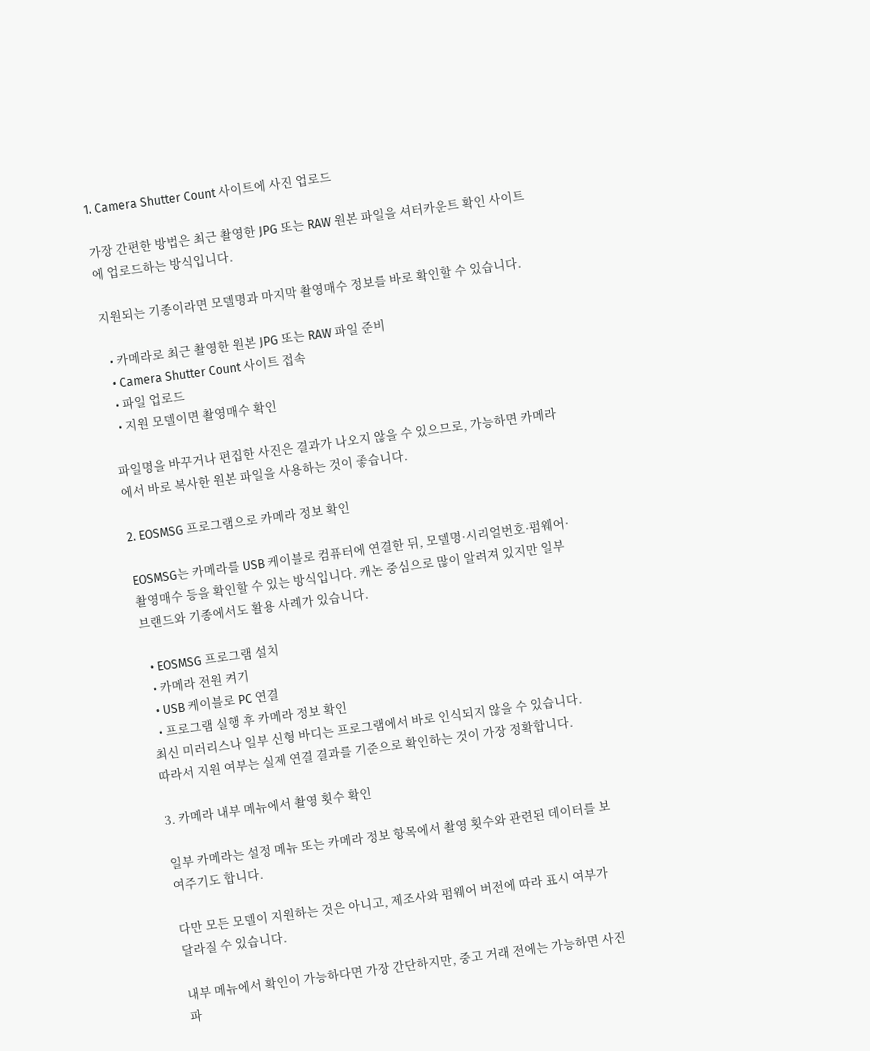1. Camera Shutter Count 사이트에 사진 업로드

가장 간편한 방법은 최근 촬영한 JPG 또는 RAW 원본 파일을 셔터카운트 확인 사이트에 업로드하는 방식입니다.

지원되는 기종이라면 모델명과 마지막 촬영매수 정보를 바로 확인할 수 있습니다.

  • 카메라로 최근 촬영한 원본 JPG 또는 RAW 파일 준비
  • Camera Shutter Count 사이트 접속
  • 파일 업로드
  • 지원 모델이면 촬영매수 확인

파일명을 바꾸거나 편집한 사진은 결과가 나오지 않을 수 있으므로, 가능하면 카메라에서 바로 복사한 원본 파일을 사용하는 것이 좋습니다.

2. EOSMSG 프로그램으로 카메라 정보 확인

EOSMSG는 카메라를 USB 케이블로 컴퓨터에 연결한 뒤, 모델명·시리얼번호·펌웨어·촬영매수 등을 확인할 수 있는 방식입니다. 캐논 중심으로 많이 알려져 있지만 일부 브랜드와 기종에서도 활용 사례가 있습니다.

  • EOSMSG 프로그램 설치
  • 카메라 전원 켜기
  • USB 케이블로 PC 연결
  • 프로그램 실행 후 카메라 정보 확인
최신 미러리스나 일부 신형 바디는 프로그램에서 바로 인식되지 않을 수 있습니다.
따라서 지원 여부는 실제 연결 결과를 기준으로 확인하는 것이 가장 정확합니다.

3. 카메라 내부 메뉴에서 촬영 횟수 확인

일부 카메라는 설정 메뉴 또는 카메라 정보 항목에서 촬영 횟수와 관련된 데이터를 보여주기도 합니다.

다만 모든 모델이 지원하는 것은 아니고, 제조사와 펌웨어 버전에 따라 표시 여부가 달라질 수 있습니다.

내부 메뉴에서 확인이 가능하다면 가장 간단하지만, 중고 거래 전에는 가능하면 사진 파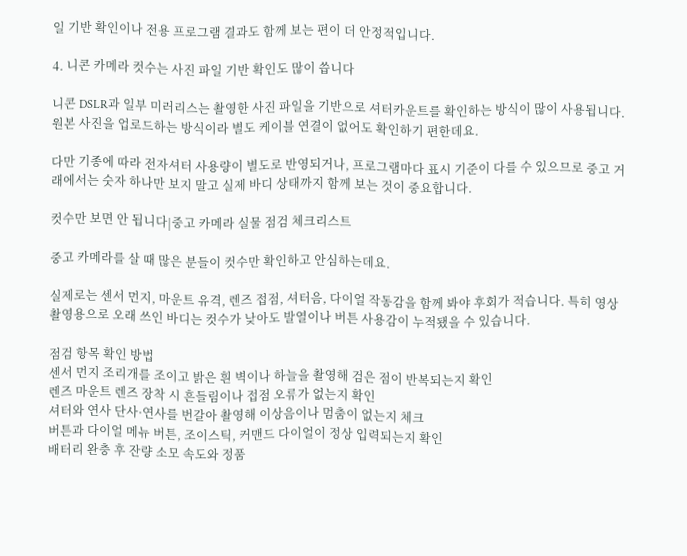일 기반 확인이나 전용 프로그램 결과도 함께 보는 편이 더 안정적입니다.

4. 니콘 카메라 컷수는 사진 파일 기반 확인도 많이 씁니다

니콘 DSLR과 일부 미러리스는 촬영한 사진 파일을 기반으로 셔터카운트를 확인하는 방식이 많이 사용됩니다. 원본 사진을 업로드하는 방식이라 별도 케이블 연결이 없어도 확인하기 편한데요.

다만 기종에 따라 전자셔터 사용량이 별도로 반영되거나, 프로그램마다 표시 기준이 다를 수 있으므로 중고 거래에서는 숫자 하나만 보지 말고 실제 바디 상태까지 함께 보는 것이 중요합니다.

컷수만 보면 안 됩니다|중고 카메라 실물 점검 체크리스트

중고 카메라를 살 때 많은 분들이 컷수만 확인하고 안심하는데요.

실제로는 센서 먼지, 마운트 유격, 렌즈 접점, 셔터음, 다이얼 작동감을 함께 봐야 후회가 적습니다. 특히 영상 촬영용으로 오래 쓰인 바디는 컷수가 낮아도 발열이나 버튼 사용감이 누적됐을 수 있습니다.

점검 항목 확인 방법
센서 먼지 조리개를 조이고 밝은 흰 벽이나 하늘을 촬영해 검은 점이 반복되는지 확인
렌즈 마운트 렌즈 장착 시 흔들림이나 접점 오류가 없는지 확인
셔터와 연사 단사·연사를 번갈아 촬영해 이상음이나 멈춤이 없는지 체크
버튼과 다이얼 메뉴 버튼, 조이스틱, 커맨드 다이얼이 정상 입력되는지 확인
배터리 완충 후 잔량 소모 속도와 정품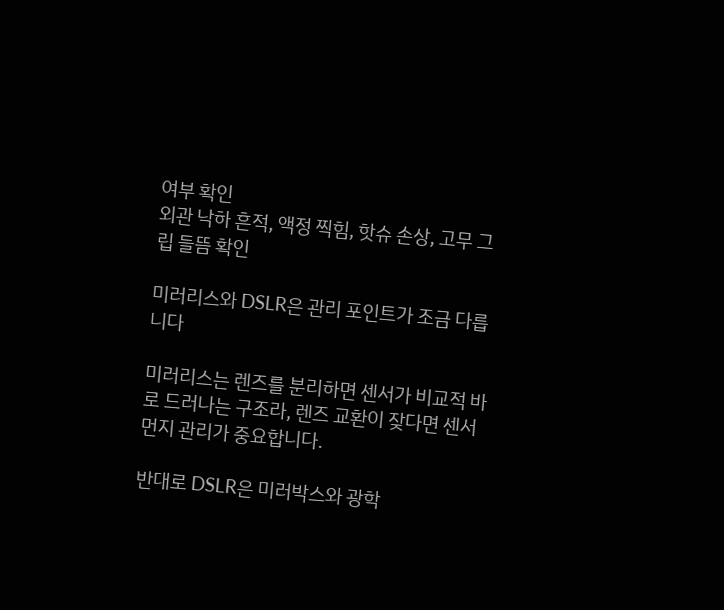여부 확인
외관 낙하 흔적, 액정 찍힘, 핫슈 손상, 고무 그립 들뜸 확인

미러리스와 DSLR은 관리 포인트가 조금 다릅니다

미러리스는 렌즈를 분리하면 센서가 비교적 바로 드러나는 구조라, 렌즈 교환이 잦다면 센서 먼지 관리가 중요합니다.

반대로 DSLR은 미러박스와 광학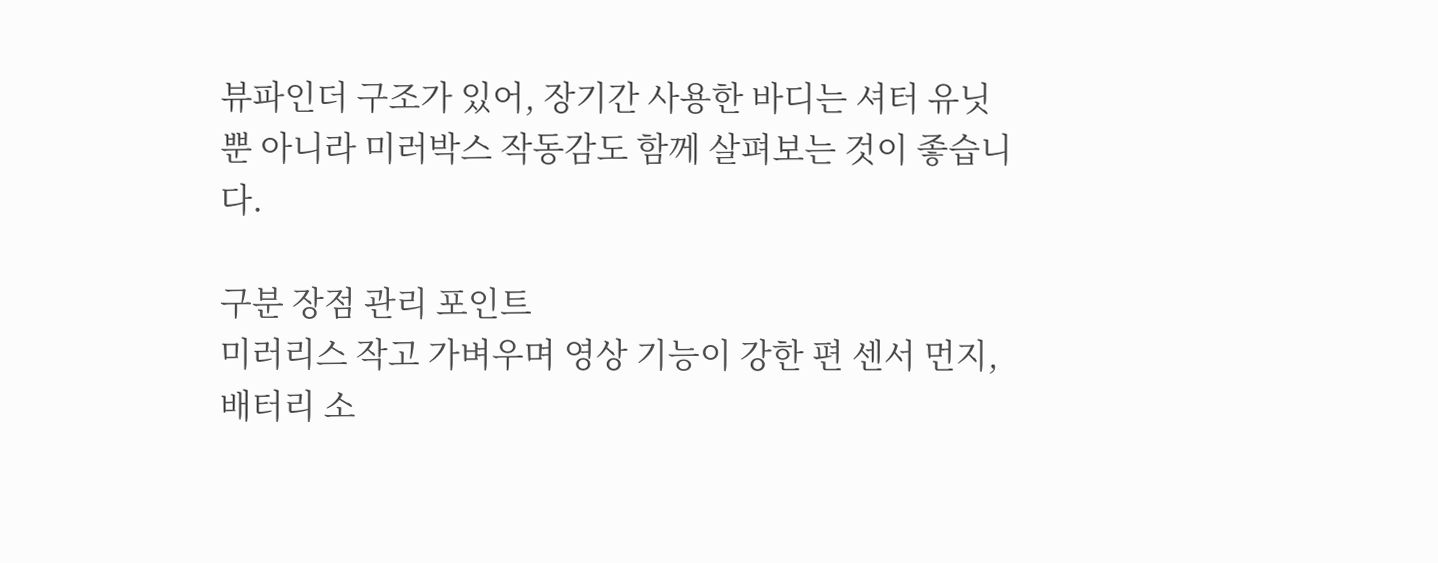뷰파인더 구조가 있어, 장기간 사용한 바디는 셔터 유닛뿐 아니라 미러박스 작동감도 함께 살펴보는 것이 좋습니다.

구분 장점 관리 포인트
미러리스 작고 가벼우며 영상 기능이 강한 편 센서 먼지, 배터리 소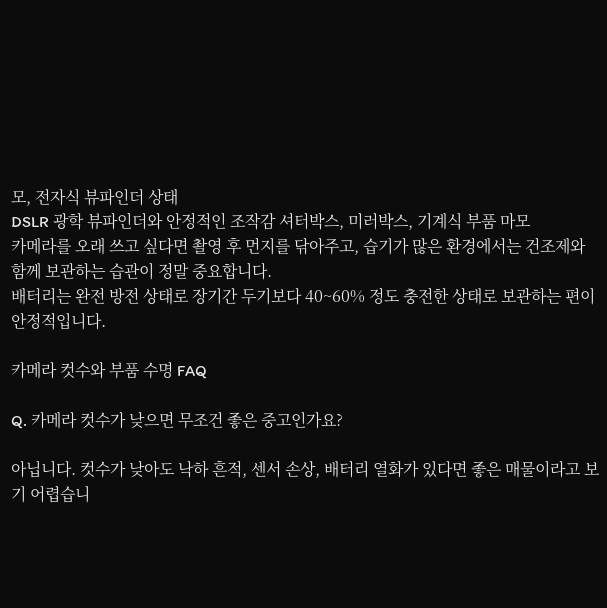모, 전자식 뷰파인더 상태
DSLR 광학 뷰파인더와 안정적인 조작감 셔터박스, 미러박스, 기계식 부품 마모
카메라를 오래 쓰고 싶다면 촬영 후 먼지를 닦아주고, 습기가 많은 환경에서는 건조제와 함께 보관하는 습관이 정말 중요합니다.
배터리는 완전 방전 상태로 장기간 두기보다 40~60% 정도 충전한 상태로 보관하는 편이 안정적입니다.

카메라 컷수와 부품 수명 FAQ

Q. 카메라 컷수가 낮으면 무조건 좋은 중고인가요?

아닙니다. 컷수가 낮아도 낙하 흔적, 센서 손상, 배터리 열화가 있다면 좋은 매물이라고 보기 어렵습니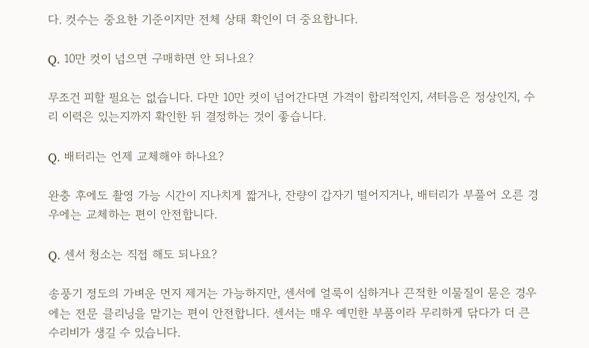다. 컷수는 중요한 기준이지만 전체 상태 확인이 더 중요합니다.

Q. 10만 컷이 넘으면 구매하면 안 되나요?

무조건 피할 필요는 없습니다. 다만 10만 컷이 넘어간다면 가격이 합리적인지, 셔터음은 정상인지, 수리 이력은 있는지까지 확인한 뒤 결정하는 것이 좋습니다.

Q. 배터리는 언제 교체해야 하나요?

완충 후에도 촬영 가능 시간이 지나치게 짧거나, 잔량이 갑자기 떨어지거나, 배터리가 부풀어 오른 경우에는 교체하는 편이 안전합니다.

Q. 센서 청소는 직접 해도 되나요?

송풍기 정도의 가벼운 먼지 제거는 가능하지만, 센서에 얼룩이 심하거나 끈적한 이물질이 묻은 경우에는 전문 클리닝을 맡기는 편이 안전합니다. 센서는 매우 예민한 부품이라 무리하게 닦다가 더 큰 수리비가 생길 수 있습니다.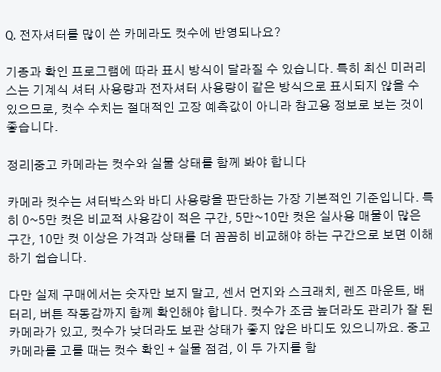Q. 전자셔터를 많이 쓴 카메라도 컷수에 반영되나요?

기종과 확인 프로그램에 따라 표시 방식이 달라질 수 있습니다. 특히 최신 미러리스는 기계식 셔터 사용량과 전자셔터 사용량이 같은 방식으로 표시되지 않을 수 있으므로, 컷수 수치는 절대적인 고장 예측값이 아니라 참고용 정보로 보는 것이 좋습니다.

정리|중고 카메라는 컷수와 실물 상태를 함께 봐야 합니다

카메라 컷수는 셔터박스와 바디 사용량을 판단하는 가장 기본적인 기준입니다. 특히 0~5만 컷은 비교적 사용감이 적은 구간, 5만~10만 컷은 실사용 매물이 많은 구간, 10만 컷 이상은 가격과 상태를 더 꼼꼼히 비교해야 하는 구간으로 보면 이해하기 쉽습니다.

다만 실제 구매에서는 숫자만 보지 말고, 센서 먼지와 스크래치, 렌즈 마운트, 배터리, 버튼 작동감까지 함께 확인해야 합니다. 컷수가 조금 높더라도 관리가 잘 된 카메라가 있고, 컷수가 낮더라도 보관 상태가 좋지 않은 바디도 있으니까요. 중고 카메라를 고를 때는 컷수 확인 + 실물 점검, 이 두 가지를 함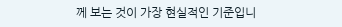께 보는 것이 가장 현실적인 기준입니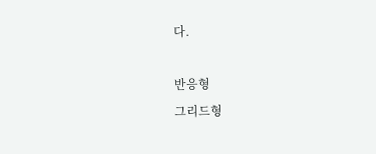다.

반응형
그리드형